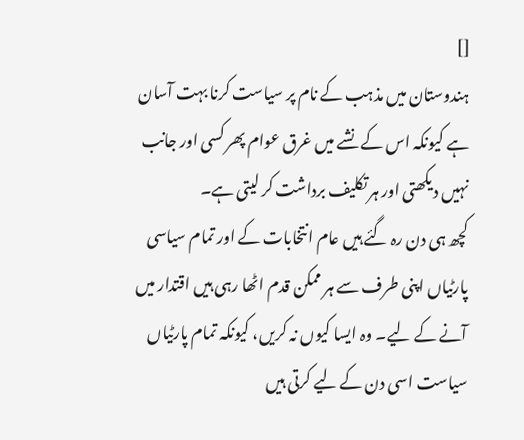[]
ہندوستان میں مذہب کے نام پر سیاست کرنا بہت آسان ہے کیونکہ اس کے نشے میں غرق عوام پھر کسی اور جانب نہیں دیکھتی اور ہر تکلیف برداشت کر لیتی ہے۔
کچھ ہی دن رہ گئے ہیں عام انتخابات کے اور تمام سیاسی پارٹیاں اپنی طرف سے ہر ممکن قدم اٹھا رہی ہیں اقتدار میں آنے کے لیے۔ وہ ایسا کیوں نہ کریں، کیونکہ تمام پارٹیاں سیاست اسی دن کے لیے کرتی ہیں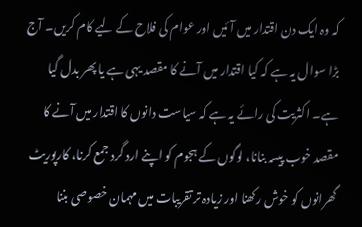کہ وہ ایک دن اقتدار میں آئیں اور عوام کی فلاح کے لیے کام کریں۔ آج بڑا سوال یہ ہے کہ کیا اقتدار میں آنے کا مقصد یہی ہے یا پھر بدل گیا ہے۔ اکثریت کی رائے یہ ہے کہ سیاست دانوں کا اقتدار میں آنے کا مقصد خوب پیسہ بنانا، لوگوں کے ہجوم کو اپنے ارد گرد جمع کرنا، کارپوریٹ گھرانوں کو خوش رکھنا اور زیادہ تر تقریبات میں مہمان خصوصی بننا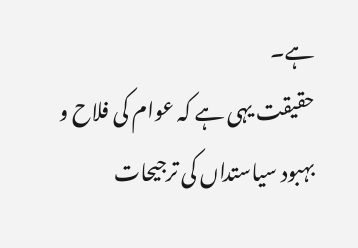ہے۔
حقیقت یہی ہے کہ عوام کی فلاح و بہبود سیاستداں کی ترجیحات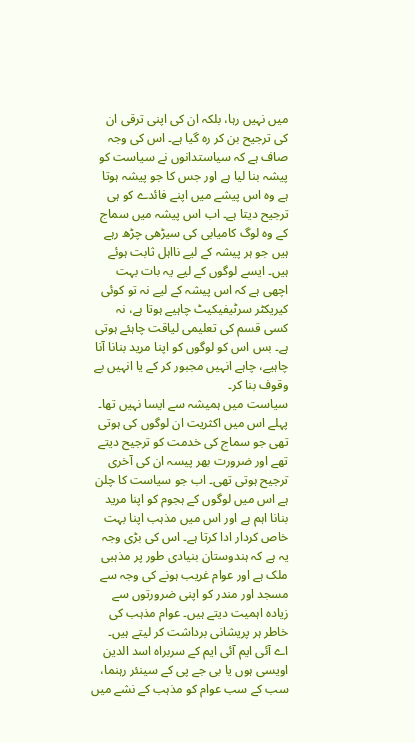میں نہیں رہا، بلکہ ان کی اپنی ترقی ان کی ترجیح بن کر رہ گیا ہے۔ اس کی وجہ صاف ہے کہ سیاستدانوں نے سیاست کو پیشہ بنا لیا ہے اور جس کا جو پیشہ ہوتا ہے وہ اس پیشے میں اپنے فائدے کو ہی ترجیح دیتا ہے۔ اب اس پیشہ میں سماج کے وہ لوگ کامیابی کی سیڑھی چڑھ رہے ہیں جو ہر پیشہ کے لیے نااہل ثابت ہوئے ہیں۔ ایسے لوگوں کے لیے یہ بات بہت اچھی ہے کہ اس پیشہ کے لیے نہ تو کوئی کیریکٹر سرٹیفیکیٹ چاہیے ہوتا ہے، نہ کسی قسم کی تعلیمی لیاقت چاہئے ہوتی ہے۔ بس اس کو لوگوں کو اپنا مرید بنانا آنا چاہیے، چاہے انہیں مجبور کر کے یا انہیں بے وقوف بنا کر۔
سیاست میں ہمیشہ سے ایسا نہیں تھا۔ پہلے اس میں اکثریت ان لوگوں کی ہوتی تھی جو سماج کی خدمت کو ترجیح دیتے تھے اور ضرورت بھر پیسہ ان کی آخری ترجیح ہوتی تھی۔ اب جو سیاست کا چلن ہے اس میں لوگوں کے ہجوم کو اپنا مرید بنانا اہم ہے اور اس میں مذہب اپنا بہت خاص کردار ادا کرتا ہے۔ اس کی بڑی وجہ یہ ہے کہ ہندوستان بنیادی طور پر مذہبی ملک ہے اور عوام غریب ہونے کی وجہ سے مسجد اور مندر کو اپنی ضرورتوں سے زیادہ اہمیت دیتے ہیں۔ عوام مذہب کی خاطر ہر پریشانی برداشت کر لیتے ہیں۔
اے آئی ایم آئی ایم کے سربراہ اسد الدین اویسی ہوں یا بی جے پی کے سینئر رہنما، سب کے سب عوام کو مذہب کے نشے میں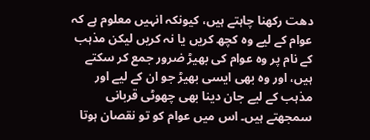دھت رکھنا چاہتے ہیں، کیونکہ انہیں معلوم ہے کہ عوام کے لیے وہ کچھ کریں یا نہ کریں لیکن مذہب کے نام پر وہ عوام کی بھیڑ ضرور جمع کر سکتے ہیں، اور وہ بھی ایسی بھیڑ جو ان کے لیے اور مذہب کے لیے جان دینا بھی چھوٹی قربانی سمجھتے ہیں۔ اس میں عوام کو تو نقصان ہوتا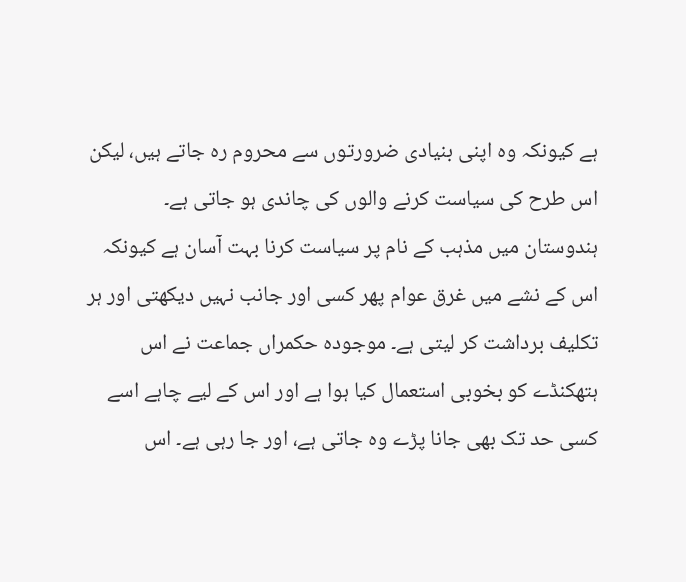ہے کیونکہ وہ اپنی بنیادی ضرورتوں سے محروم رہ جاتے ہیں، لیکن اس طرح کی سیاست کرنے والوں کی چاندی ہو جاتی ہے۔
ہندوستان میں مذہب کے نام پر سیاست کرنا بہت آسان ہے کیونکہ اس کے نشے میں غرق عوام پھر کسی اور جانب نہیں دیکھتی اور ہر تکلیف برداشت کر لیتی ہے۔ موجودہ حکمراں جماعت نے اس ہتھکنڈے کو بخوبی استعمال کیا ہوا ہے اور اس کے لیے چاہے اسے کسی حد تک بھی جانا پڑے وہ جاتی ہے، اور جا رہی ہے۔ اس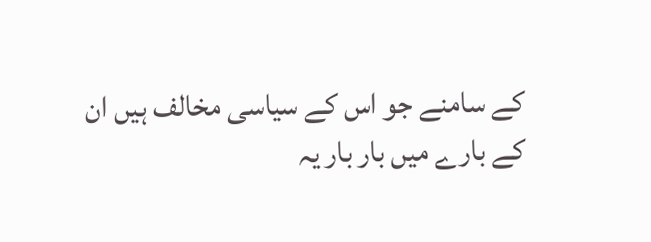کے سامنے جو اس کے سیاسی مخالف ہیں ان کے بارے میں بار بار یہ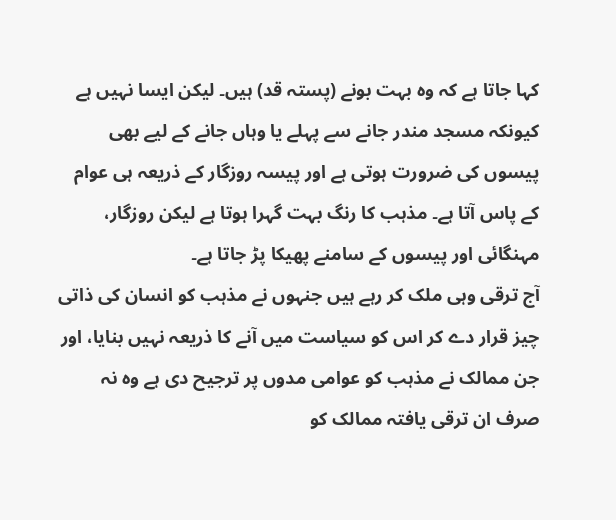کہا جاتا ہے کہ وہ بہت بونے (پستہ قد) ہیں۔ لیکن ایسا نہیں ہے کیونکہ مسجد مندر جانے سے پہلے یا وہاں جانے کے لیے بھی پیسوں کی ضرورت ہوتی ہے اور پیسہ روزگار کے ذریعہ ہی عوام کے پاس آتا ہے۔ مذہب کا رنگ بہت گہرا ہوتا ہے لیکن روزگار، مہنگائی اور پیسوں کے سامنے پھیکا پڑ جاتا ہے۔
آج ترقی وہی ملک کر رہے ہیں جنہوں نے مذہب کو انسان کی ذاتی چیز قرار دے کر اس کو سیاست میں آنے کا ذریعہ نہیں بنایا، اور جن ممالک نے مذہب کو عوامی مدوں پر ترجیح دی ہے وہ نہ صرف ان ترقی یافتہ ممالک کو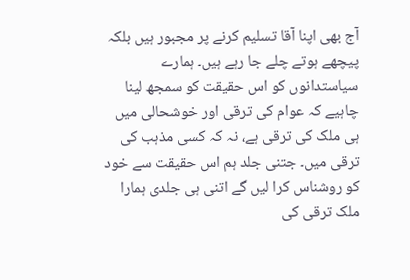آج بھی اپنا آقا تسلیم کرنے پر مجبور ہیں بلکہ پیچھے ہوتے چلے جا رہے ہیں۔ ہمارے سیاستدانوں کو اس حقیقت کو سمجھ لینا چاہیے کہ عوام کی ترقی اور خوشحالی میں ہی ملک کی ترقی ہے، نہ کہ کسی مذہب کی ترقی میں۔ جتنی جلد ہم اس حقیقت سے خود کو روشناس کرا لیں گے اتنی ہی جلدی ہمارا ملک ترقی کی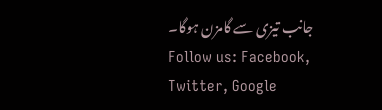جانب تیزی سے گامزن ہوگا۔
Follow us: Facebook, Twitter, Google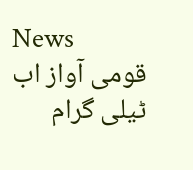News
قومی آواز اب ٹیلی گرام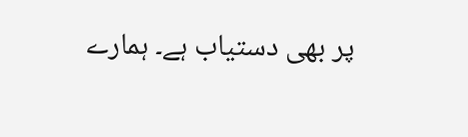پر بھی دستیاب ہے۔ ہمارے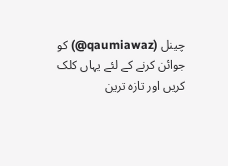چینل (qaumiawaz@) کو جوائن کرنے کے لئے یہاں کلک کریں اور تازہ ترین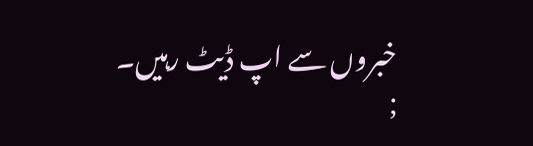خبروں سے اپ ڈیٹ رہیں۔
;